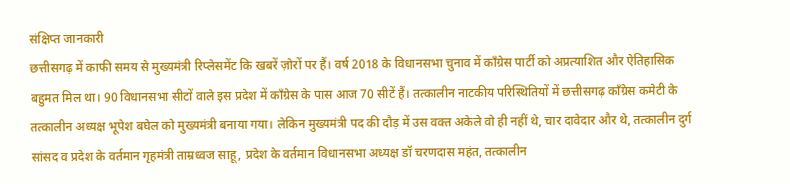संक्षिप्त जानकारी
छत्तीसगढ़ में काफी समय से मुख्यमंत्री रिप्लेसमेंट कि खबरें ज़ोरों पर हैं। वर्ष 2018 के विधानसभा चुनाव में काँग्रेस पार्टी को अप्रत्याशित और ऐतिहासिक बहुमत मिल था। 90 विधानसभा सीटों वाले इस प्रदेश में काँग्रेस के पास आज 70 सीटें हैं। तत्कालीन नाटकीय परिस्थितियों में छत्तीसगढ़ काँग्रेस कमेटी के तत्कालीन अध्यक्ष भूपेश बघेल को मुख्यमंत्री बनाया गया। लेकिन मुख्यमंत्री पद की दौड़ में उस वक्त अकेले वो ही नहीं थे, चार दावेदार और थे, तत्कालीन दुर्ग सांसद व प्रदेश के वर्तमान गृहमंत्री ताम्रध्वज साहू, प्रदेश के वर्तमान विधानसभा अध्यक्ष डॉ चरणदास महंत, तत्कालीन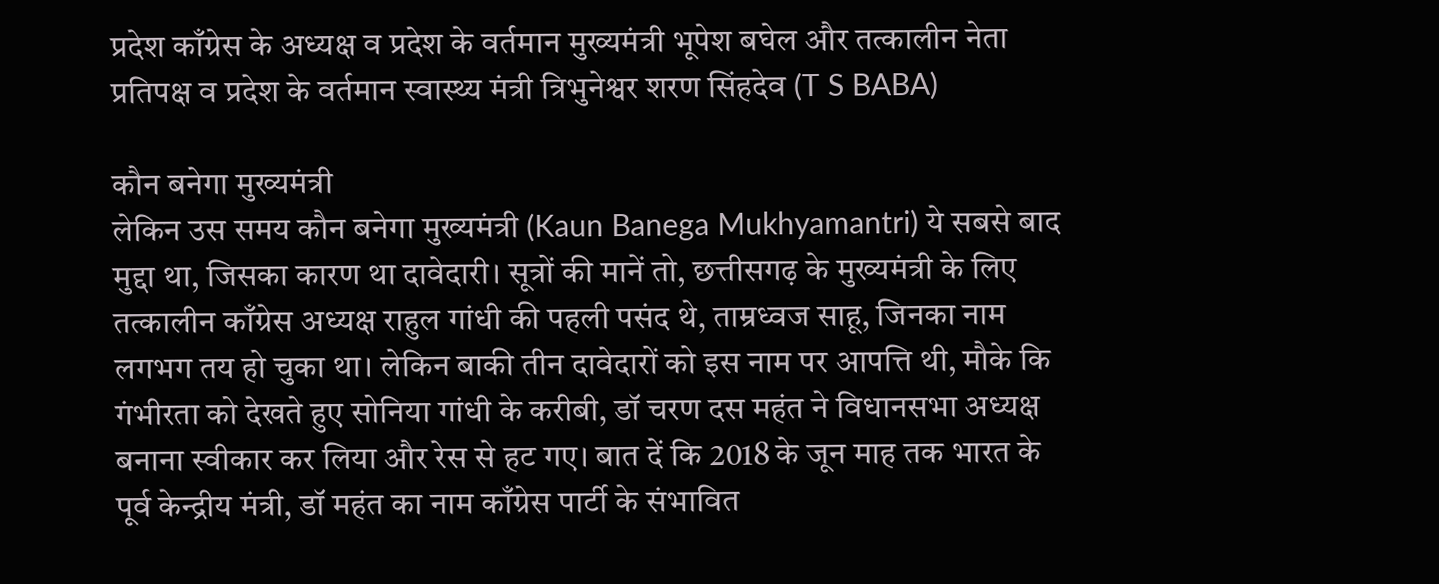प्रदेश काँग्रेस के अध्यक्ष व प्रदेश के वर्तमान मुख्यमंत्री भूपेश बघेल और तत्कालीन नेता प्रतिपक्ष व प्रदेश के वर्तमान स्वास्थ्य मंत्री त्रिभुनेश्वर शरण सिंहदेव (T S BABA)

कौन बनेगा मुख्यमंत्री
लेकिन उस समय कौन बनेगा मुख्यमंत्री (Kaun Banega Mukhyamantri) ये सबसे बाद मुद्दा था, जिसका कारण था दावेदारी। सूत्रों की मानें तो, छत्तीसगढ़ के मुख्यमंत्री के लिए तत्कालीन काँग्रेस अध्यक्ष राहुल गांधी की पहली पसंद थे, ताम्रध्वज साहू, जिनका नाम लगभग तय हो चुका था। लेकिन बाकी तीन दावेदारों को इस नाम पर आपत्ति थी, मौके कि गंभीरता को देखते हुए सोनिया गांधी के करीबी, डॉ चरण दस महंत ने विधानसभा अध्यक्ष बनाना स्वीकार कर लिया और रेस से हट गए। बात दें कि 2018 के जून माह तक भारत के पूर्व केन्द्रीय मंत्री, डॉ महंत का नाम काँग्रेस पार्टी के संभावित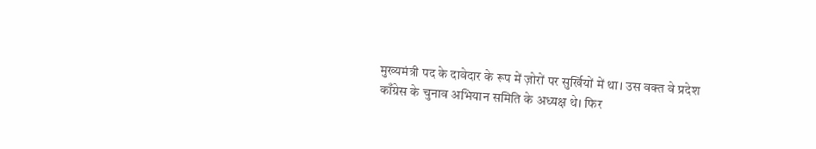मुख्यमंत्री पद के दावेदार के रूप में ज़ोरों पर सुर्खियों में था। उस वक्त वे प्रदेश काँग्रेस के चुनाव अभियान समिति के अध्यक्ष थे। फिर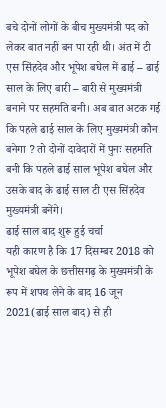बचे दोनों लोगों के बीच मुख्यमंत्री पद को लेकर बात नहीं बन पा रही थी। अंत में टी एस सिंहदेव और भूपेश बघेल में ढाई – ढाई साल के लिए बारी – बारी से मुख्यमंत्री बनाने पर सहमति बनी। अब बात अटक गई कि पहले ढाई साल के लिए मुख्यमंत्री कौन बनेगा ? तो दोनों दावेदारों में पुनः सहमति बनी कि पहले ढाई साल भूपेश बघेल और उसके बाद के ढाई साल टी एस सिंहदेव मुख्यमंत्री बनेंगे।
ढाई साल बाद शुरू हुई चर्चा
यही कारण है कि 17 दिसम्बर 2018 को भूपेश बघेल के छत्तीसगढ़ के मुख्यमंत्री के रूप में शपथ लेने के बाद 16 जून 2021(ढाई साल बाद) से ही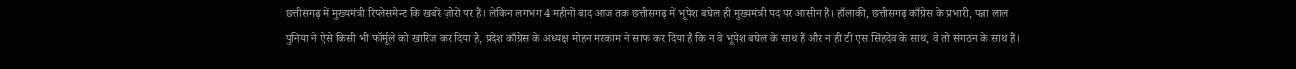छत्तीसगढ़ में मुख्यमंत्री रिप्लेसमेन्ट कि खबरें ज़ोरों पर हैं। लेकिन लगभग 4 महीनों बाद आज तक छत्तीसगढ़ में भूपेश बघेल ही मुख्यमंत्री पद पर आसीन हैं। हाँलाकी, छत्तीसगढ़ काँग्रेस के प्रभारी, पन्ना लाल पुनिया ने ऐसे किसी भी फॉर्मूले को खारिज कर दिया है, प्रदेश काँग्रेस के अध्यक्ष मोहन मरकाम ने साफ कर दिया है कि न वे भूपेश बघेल के साथ हैं और न ही टी एस सिंहदेव के साथ, वे तो संगठन के साथ हैं।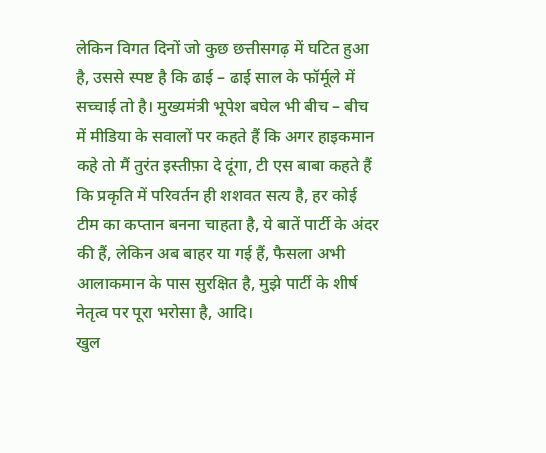लेकिन विगत दिनों जो कुछ छत्तीसगढ़ में घटित हुआ है, उससे स्पष्ट है कि ढाई – ढाई साल के फॉर्मूले में सच्चाई तो है। मुख्यमंत्री भूपेश बघेल भी बीच – बीच में मीडिया के सवालों पर कहते हैं कि अगर हाइकमान कहे तो मैं तुरंत इस्तीफ़ा दे दूंगा, टी एस बाबा कहते हैं कि प्रकृति में परिवर्तन ही शशवत सत्य है, हर कोई टीम का कप्तान बनना चाहता है, ये बातें पार्टी के अंदर की हैं, लेकिन अब बाहर या गई हैं, फैसला अभी आलाकमान के पास सुरक्षित है, मुझे पार्टी के शीर्ष नेतृत्व पर पूरा भरोसा है, आदि।
खुल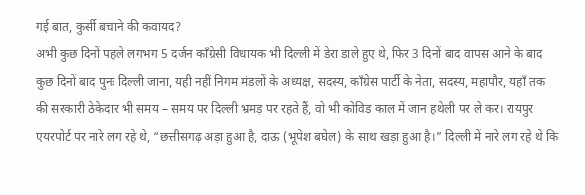गई बात, कुर्सी बचाने की कवायद?
अभी कुछ दिनों पहले लगभग 5 दर्जन कॉंग्रेसी विधायक भी दिल्ली में डेरा डाले हुए थे, फिर 3 दिनों बाद वापस आने के बाद कुछ दिनों बाद पुनः दिल्ली जाना, यही नहीं निगम मंडलों के अध्यक्ष, सदस्य, काँग्रेस पार्टी के नेता, सदस्य, महापौर, यहाँ तक की सरकारी ठेकेदार भी समय – समय पर दिल्ली भ्रमड़ पर रहते हैं, वो भी कोविड काल में जान हथेली पर ले कर। रायपुर एयरपोर्ट पर नारे लग रहे थे, “छत्तीसगढ़ अड़ा हुआ है, दाऊ (भूपेश बघेल) के साथ खड़ा हुआ है।” दिल्ली में नारे लग रहे थे कि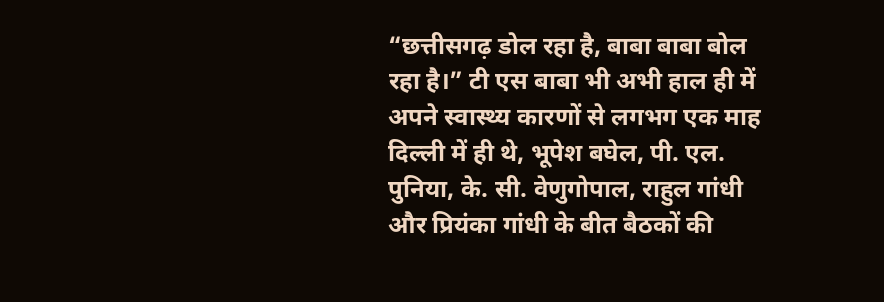“छत्तीसगढ़ डोल रहा है, बाबा बाबा बोल रहा है।” टी एस बाबा भी अभी हाल ही में अपने स्वास्थ्य कारणों से लगभग एक माह दिल्ली में ही थे, भूपेश बघेल, पी. एल. पुनिया, के. सी. वेणुगोपाल, राहुल गांधी और प्रियंका गांधी के बीत बैठकों की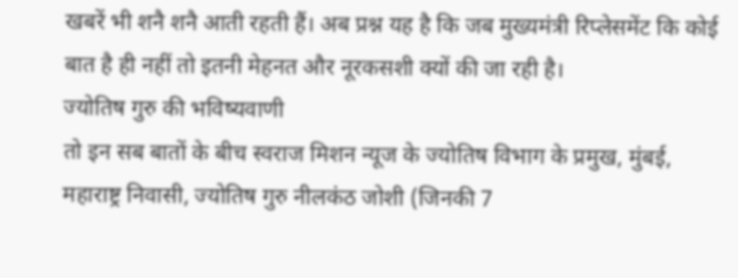खबरें भी शनै शनै आती रहती हैं। अब प्रश्न यह है कि जब मुख्यमंत्री रिप्लेसमेंट कि कोई बात है ही नहीं तो इतनी मेहनत और नूरकसशी क्यों की जा रही है।
ज्योतिष गुरु की भविष्यवाणी
तो इन सब बातों के बीच स्वराज मिशन न्यूज के ज्योतिष विभाग के प्रमुख, मुंबई, महाराष्ट्र निवासी, ज्योतिष गुरु नीलकंठ जोशी (जिनकी 7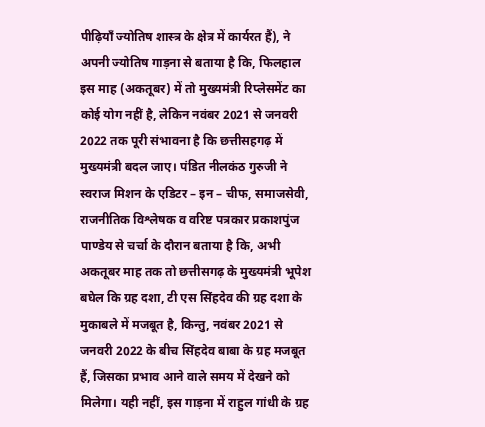पीढ़ियाँ ज्योतिष शास्त्र के क्षेत्र में कार्यरत हैं), ने अपनी ज्योतिष गाड़ना से बताया है कि, फिलहाल इस माह (अकतूबर) में तो मुख्यमंत्री रिप्लेसमेंट का कोई योग नहीं है, लेकिन नवंबर 2021 से जनवरी 2022 तक पूरी संभावना है कि छत्तीसहगढ़ में मुख्यमंत्री बदल जाए। पंडित नीलकंठ गुरुजी ने स्वराज मिशन के एडिटर – इन – चीफ, समाजसेवी, राजनीतिक विश्लेषक व वरिष्ट पत्रकार प्रकाशपुंज पाण्डेय से चर्चा के दौरान बताया है कि, अभी अकतूबर माह तक तो छत्तीसगढ़ के मुख्यमंत्री भूपेश बघेल कि ग्रह दशा, टी एस सिंहदेव की ग्रह दशा के मुकाबले में मजबूत है, किन्तु, नवंबर 2021 से जनवरी 2022 के बीच सिंहदेव बाबा के ग्रह मजबूत हैं, जिसका प्रभाव आने वाले समय में देखने को मिलेगा। यही नहीं, इस गाड़ना में राहुल गांधी के ग्रह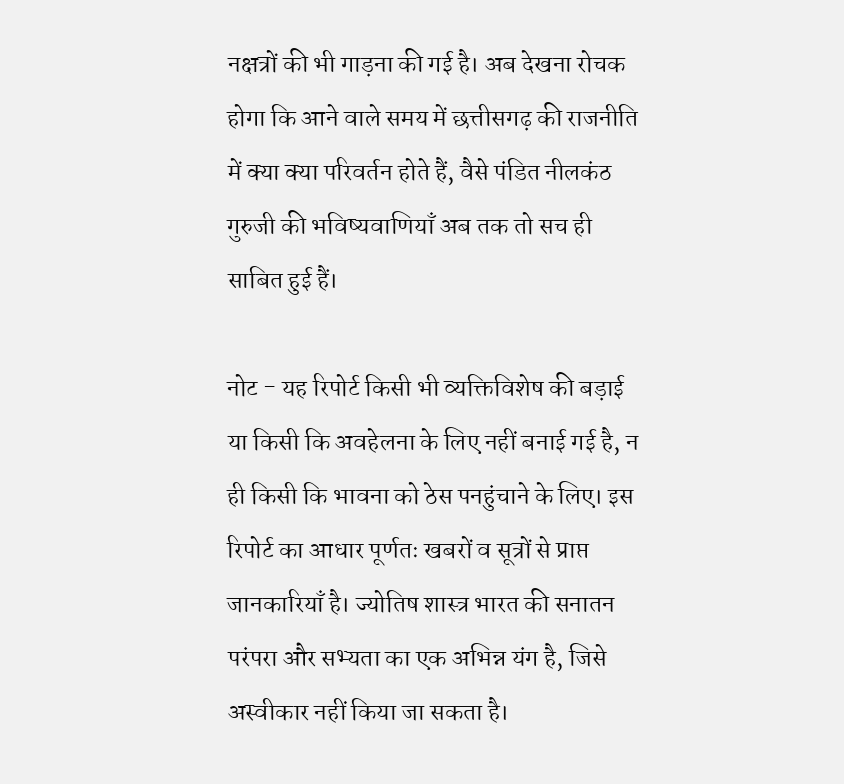नक्षत्रों की भी गाड़ना की गई है। अब देखना रोचक होगा कि आने वाले समय में छत्तीसगढ़ की राजनीति में क्या क्या परिवर्तन होते हैं, वैसे पंडित नीलकंठ गुरुजी की भविष्यवाणियाँ अब तक तो सच ही साबित हुई हैं।

नोट - यह रिपोर्ट किसी भी व्यक्तिविशेष की बड़ाई या किसी कि अवहेलना के लिए नहीं बनाई गई है, न ही किसी कि भावना को ठेस पनहुंचाने के लिए। इस रिपोर्ट का आधार पूर्णतः खबरों व सूत्रों से प्राप्त जानकारियाँ है। ज्योतिष शास्त्र भारत की सनातन परंपरा और सभ्यता का एक अभिन्न यंग है, जिसे अस्वीकार नहीं किया जा सकता है।